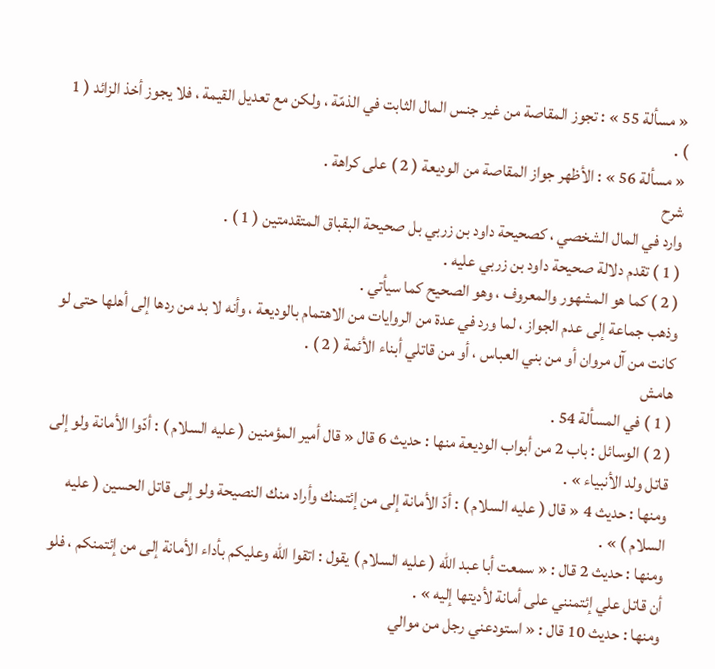« مسألة 55 » : تجوز المقاصة من غير جنس المال الثابت في الذمّة ، ولكن مع تعديل القيمة ، فلا يجوز أخذ الزائد ( 1 ) .
« مسألة 56 » : الأظهر جواز المقاصة من الوديعة ( 2 ) على كراهة .
شرح
وارد في المال الشخصي ، كصحيحة داود بن زربي بل صحيحة البقباق المتقدمتين ( 1 ) .
( 1 ) تقدم دلالة صحيحة داود بن زربي عليه .
( 2 ) كما هو المشهور والمعروف ، وهو الصحيح كما سيأتي .
وذهب جماعة إلى عدم الجواز ، لما ورد في عدة من الروايات من الاهتمام بالوديعة ، وأنه لا بد من ردها إلى أهلها حتى لو كانت من آل مروان أو من بني العباس ، أو من قاتلي أبناء الأئمة ( 2 ) .
هامش
( 1 ) في المسألة 54 .
( 2 ) الوسائل : باب 2 من أبواب الوديعة منها : حديث 6 قال « قال أمير المؤمنين ( عليه السلام ) : أدّوا الأمانة ولو إلى قاتل ولد الأنبياء » .
ومنها : حديث 4 « قال ( عليه السلام ) : أدّ الأمانة إلى من إئتمنك وأراد منك النصيحة ولو إلى قاتل الحسين ( عليه السلام ) » .
ومنها : حديث 2 قال : « سمعت أبا عبد الله ( عليه السلام ) يقول : اتقوا الله وعليكم بأداء الأمانة إلى من إئتمنكم ، فلو أن قاتل علي إئتمنني على أمانة لأديتها إليه » .
ومنها : حديث 10 قال : « استودعني رجل من موالي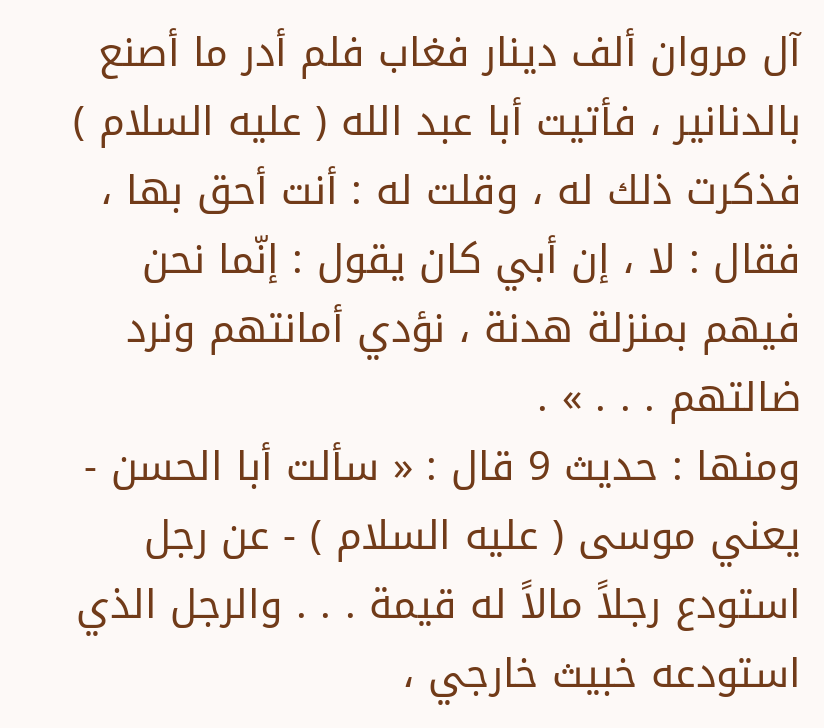آل مروان ألف دينار فغاب فلم أدر ما أصنع بالدنانير ، فأتيت أبا عبد الله ( عليه السلام ) فذكرت ذلك له ، وقلت له : أنت أحق بها ، فقال : لا ، إن أبي كان يقول : إنّما نحن فيهم بمنزلة هدنة ، نؤدي أمانتهم ونرد ضالتهم . . . » .
ومنها : حديث 9 قال : « سألت أبا الحسن - يعني موسى ( عليه السلام ) - عن رجل استودع رجلاً مالاً له قيمة . . . والرجل الذي استودعه خبيث خارجي ،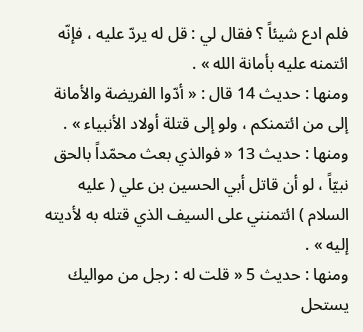فلم ادع شيئاً ؟ فقال لي : قل له يردّ عليه ، فإنّه ائتمنه عليه بأمانة الله » .
ومنها : حديث 14 قال : « أدّوا الفريضة والأمانة إلى من ائتمنكم ، ولو إلى قتلة أولاد الأنبياء » .
ومنها : حديث 13 « فوالذي بعث محمّداً بالحق نبيّاً ، لو أن قاتل أبي الحسين بن علي ( عليه السلام ) ائتمنني على السيف الذي قتله به لأديته إليه » .
ومنها : حديث 5 « قلت له : رجل من مواليك يستحل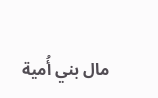مال بني أُمية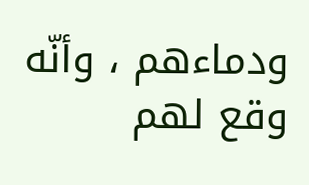ودماءهم ، وأنّه وقع لهم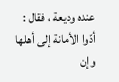عنده وديعة ، فقال : أدّوا الأمانة إلى أهلها وإن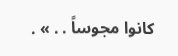كانوا مجوساً . . » .